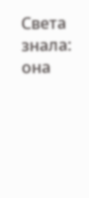Света знала: она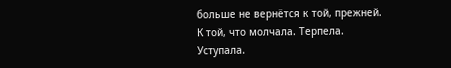больше не вернётся к той, прежней. К той, что молчала. Терпела. Уступала.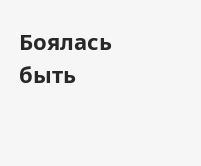Боялась быть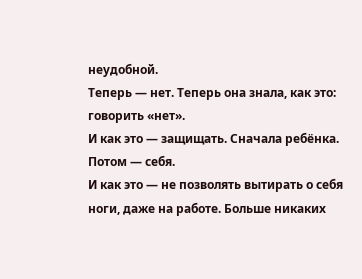неудобной.
Теперь — нет. Теперь она знала, как это: говорить «нет».
И как это — защищать. Сначала ребёнка. Потом — себя.
И как это — не позволять вытирать о себя ноги, даже на работе. Больше никаких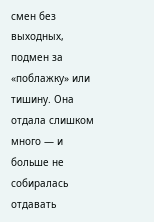смен без выходных, подмен за «поблажку» или тишину. Она отдала слишком много — и больше не собиралась отдавать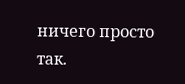ничего просто так.